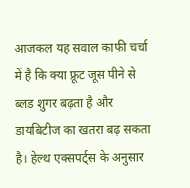आजकल यह सवाल काफी चर्चा में है कि क्या फ्रूट जूस पीने से ब्लड शुगर बढ़ता है और डायबिटीज का खतरा बढ़ सकता है। हेल्थ एक्सपर्ट्स के अनुसार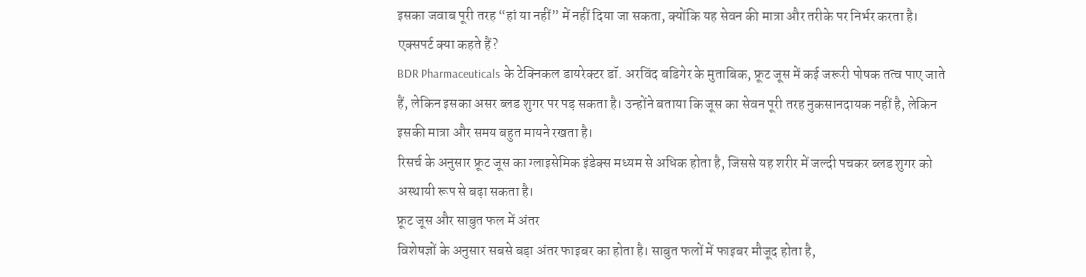इसका जवाब पूरी तरह “हां या नहीं” में नहीं दिया जा सकता, क्योंकि यह सेवन की मात्रा और तरीके पर निर्भर करता है।
एक्सपर्ट क्या कहते हैं?
BDR Pharmaceuticals के टेक्निकल डायरेक्टर डॉ. अरविंद बडिगेर के मुताबिक, फ्रूट जूस में कई जरूरी पोषक तत्व पाए जाते हैं, लेकिन इसका असर ब्लड शुगर पर पड़ सकता है। उन्होंने बताया कि जूस का सेवन पूरी तरह नुकसानदायक नहीं है, लेकिन इसकी मात्रा और समय बहुत मायने रखता है।
रिसर्च के अनुसार फ्रूट जूस का ग्लाइसेमिक इंडेक्स मध्यम से अधिक होता है, जिससे यह शरीर में जल्दी पचकर ब्लड शुगर को अस्थायी रूप से बढ़ा सकता है।
फ्रूट जूस और साबुत फल में अंतर
विशेषज्ञों के अनुसार सबसे बड़ा अंतर फाइबर का होता है। साबुत फलों में फाइबर मौजूद होता है,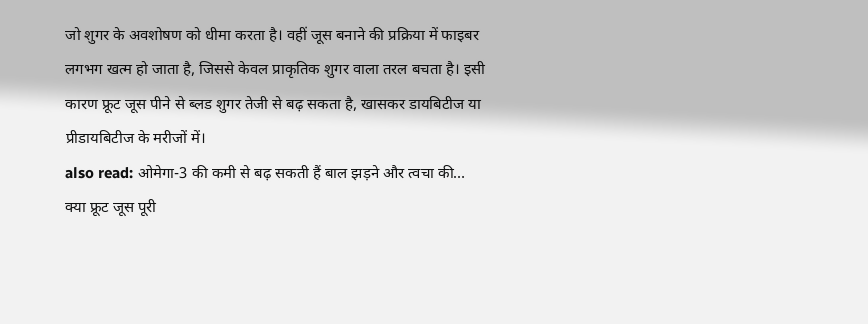जो शुगर के अवशोषण को धीमा करता है। वहीं जूस बनाने की प्रक्रिया में फाइबर लगभग खत्म हो जाता है, जिससे केवल प्राकृतिक शुगर वाला तरल बचता है। इसी कारण फ्रूट जूस पीने से ब्लड शुगर तेजी से बढ़ सकता है, खासकर डायबिटीज या प्रीडायबिटीज के मरीजों में।
also read: ओमेगा-3 की कमी से बढ़ सकती हैं बाल झड़ने और त्वचा की…
क्या फ्रूट जूस पूरी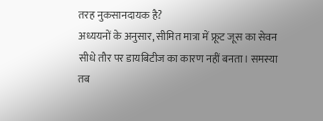तरह नुकसानदायक है?
अध्ययनों के अनुसार, सीमित मात्रा में फ्रूट जूस का सेवन सीधे तौर पर डायबिटीज का कारण नहीं बनता। समस्या तब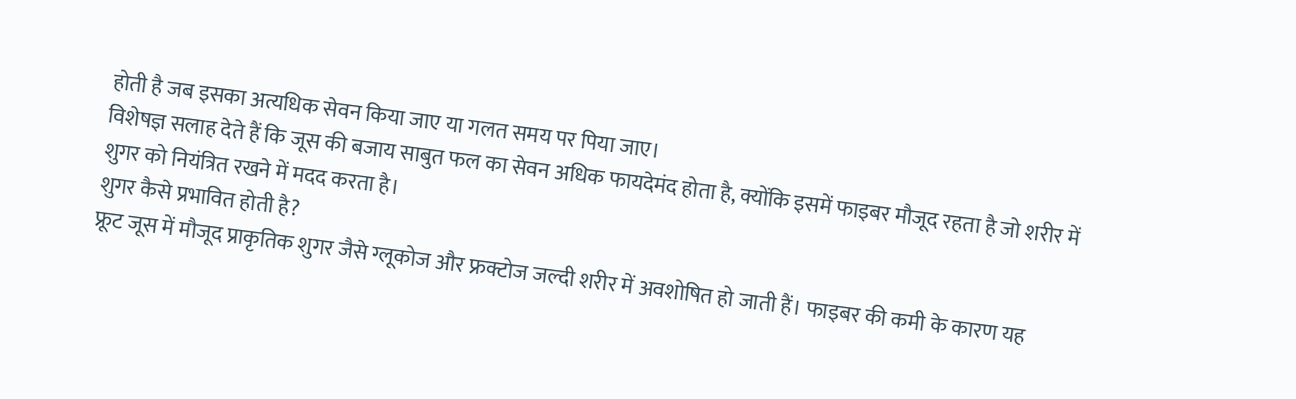होती है जब इसका अत्यधिक सेवन किया जाए या गलत समय पर पिया जाए।
विशेषज्ञ सलाह देते हैं कि जूस की बजाय साबुत फल का सेवन अधिक फायदेमंद होता है, क्योंकि इसमें फाइबर मौजूद रहता है जो शरीर में शुगर को नियंत्रित रखने में मदद करता है।
शुगर कैसे प्रभावित होती है?
फ्रूट जूस में मौजूद प्राकृतिक शुगर जैसे ग्लूकोज और फ्रक्टोज जल्दी शरीर में अवशोषित हो जाती हैं। फाइबर की कमी के कारण यह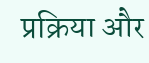प्रक्रिया और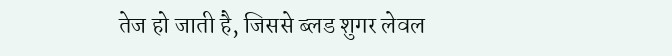तेज हो जाती है, जिससे ब्लड शुगर लेवल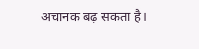अचानक बढ़ सकता है।